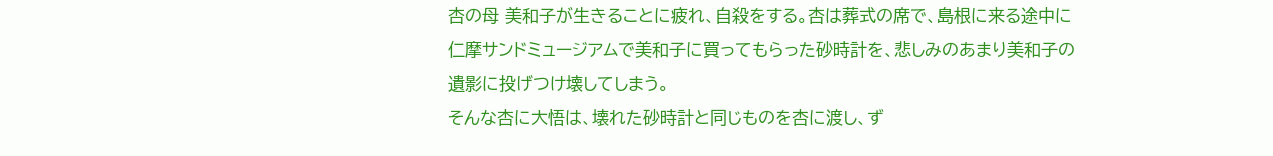杏の母 美和子が生きることに疲れ、自殺をする。杏は葬式の席で、島根に来る途中に仁摩サンドミュージアムで美和子に買ってもらった砂時計を、悲しみのあまり美和子の遺影に投げつけ壊してしまう。
そんな杏に大悟は、壊れた砂時計と同じものを杏に渡し、ず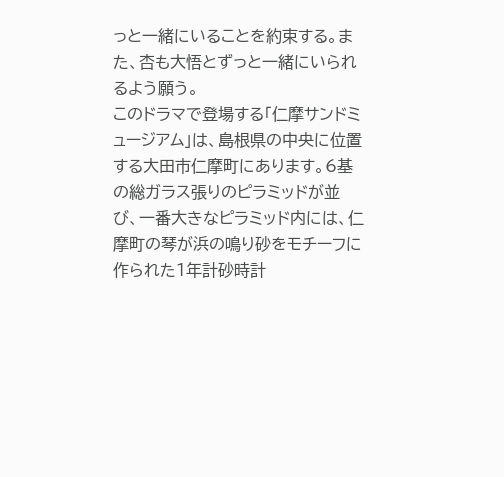っと一緒にいることを約束する。また、杏も大悟とずっと一緒にいられるよう願う。
このドラマで登場する「仁摩サンドミュージアム」は、島根県の中央に位置する大田市仁摩町にあります。6基の総ガラス張りのピラミッドが並び、一番大きなピラミッド内には、仁摩町の琴が浜の鳴り砂をモチーフに作られた1年計砂時計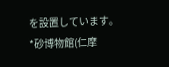を設置しています。
*砂博物館(仁摩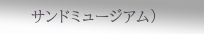サンドミュージアム)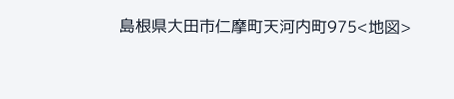島根県大田市仁摩町天河内町975<地図>